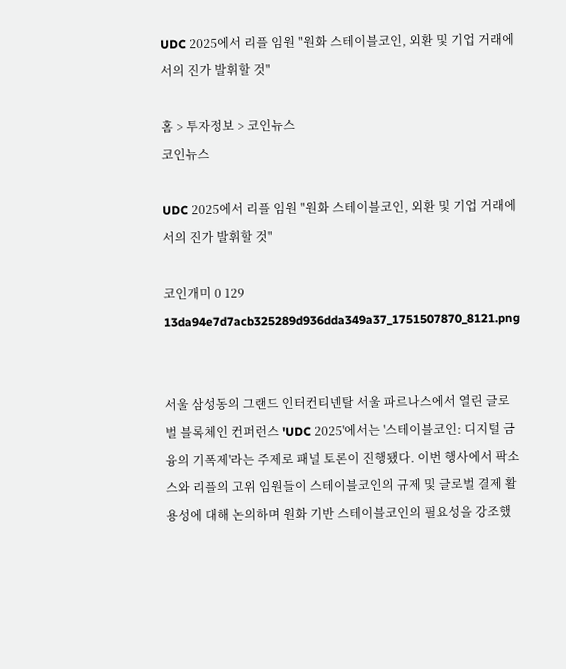UDC 2025에서 리플 임원 "원화 스테이블코인, 외환 및 기업 거래에서의 진가 발휘할 것"

홈 > 투자정보 > 코인뉴스
코인뉴스

UDC 2025에서 리플 임원 "원화 스테이블코인, 외환 및 기업 거래에서의 진가 발휘할 것"

코인개미 0 129
13da94e7d7acb325289d936dda349a37_1751507870_8121.png


서울 삼성동의 그랜드 인터컨티넨탈 서울 파르나스에서 열린 글로벌 블록체인 컨퍼런스 'UDC 2025'에서는 '스테이블코인: 디지털 금융의 기폭제'라는 주제로 패널 토론이 진행됐다. 이번 행사에서 팍소스와 리플의 고위 임원들이 스테이블코인의 규제 및 글로벌 결제 활용성에 대해 논의하며 원화 기반 스테이블코인의 필요성을 강조했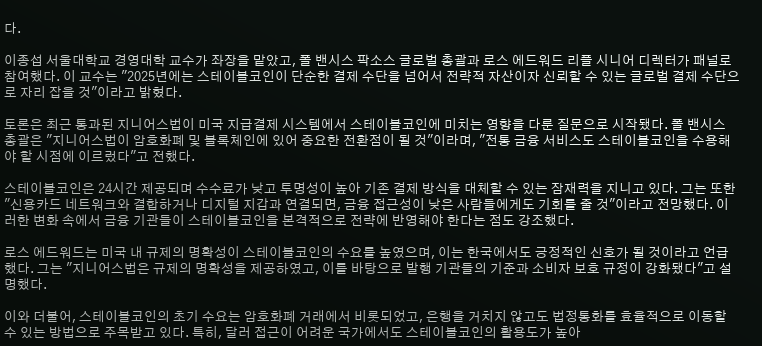다.

이종섭 서울대학교 경영대학 교수가 좌장을 맡았고, 폴 밴시스 팍소스 글로벌 총괄과 로스 에드워드 리플 시니어 디렉터가 패널로 참여했다. 이 교수는 "2025년에는 스테이블코인이 단순한 결제 수단을 넘어서 전략적 자산이자 신뢰할 수 있는 글로벌 결제 수단으로 자리 잡을 것"이라고 밝혔다.

토론은 최근 통과된 지니어스법이 미국 지급결제 시스템에서 스테이블코인에 미치는 영향을 다룬 질문으로 시작됐다. 폴 밴시스 총괄은 "지니어스법이 암호화폐 및 블록체인에 있어 중요한 전환점이 될 것"이라며, "전통 금융 서비스도 스테이블코인을 수용해야 할 시점에 이르렀다"고 전했다.

스테이블코인은 24시간 제공되며 수수료가 낮고 투명성이 높아 기존 결제 방식을 대체할 수 있는 잠재력을 지니고 있다. 그는 또한 "신용카드 네트워크와 결합하거나 디지털 지갑과 연결되면, 금융 접근성이 낮은 사람들에게도 기회를 줄 것"이라고 전망했다. 이러한 변화 속에서 금융 기관들이 스테이블코인을 본격적으로 전략에 반영해야 한다는 점도 강조했다.

로스 에드워드는 미국 내 규제의 명확성이 스테이블코인의 수요를 높였으며, 이는 한국에서도 긍정적인 신호가 될 것이라고 언급했다. 그는 "지니어스법은 규제의 명확성을 제공하였고, 이를 바탕으로 발행 기관들의 기준과 소비자 보호 규정이 강화됐다"고 설명했다.

이와 더불어, 스테이블코인의 초기 수요는 암호화폐 거래에서 비롯되었고, 은행을 거치지 않고도 법정통화를 효율적으로 이동할 수 있는 방법으로 주목받고 있다. 특히, 달러 접근이 어려운 국가에서도 스테이블코인의 활용도가 높아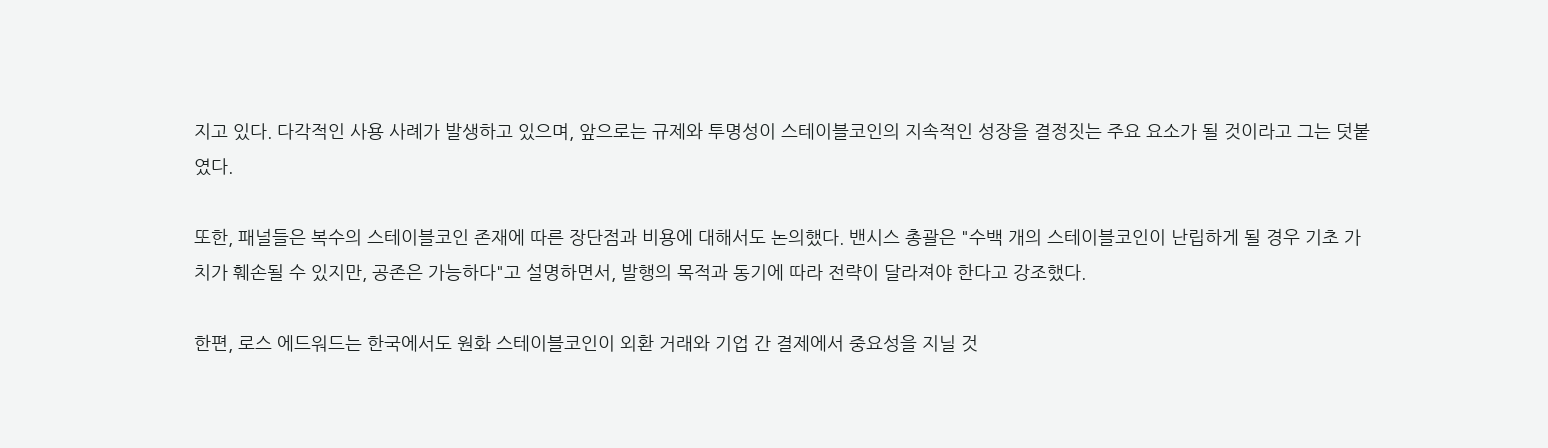지고 있다. 다각적인 사용 사례가 발생하고 있으며, 앞으로는 규제와 투명성이 스테이블코인의 지속적인 성장을 결정짓는 주요 요소가 될 것이라고 그는 덧붙였다.

또한, 패널들은 복수의 스테이블코인 존재에 따른 장단점과 비용에 대해서도 논의했다. 밴시스 총괄은 "수백 개의 스테이블코인이 난립하게 될 경우 기초 가치가 훼손될 수 있지만, 공존은 가능하다"고 설명하면서, 발행의 목적과 동기에 따라 전략이 달라져야 한다고 강조했다.

한편, 로스 에드워드는 한국에서도 원화 스테이블코인이 외환 거래와 기업 간 결제에서 중요성을 지닐 것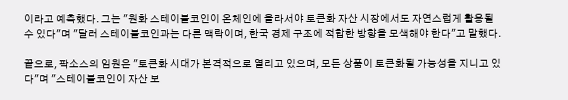이라고 예측했다. 그는 "원화 스테이블코인이 온체인에 올라서야 토큰화 자산 시장에서도 자연스럽게 활용될 수 있다"며 "달러 스테이블코인과는 다른 맥락이며, 한국 경제 구조에 적합한 방향을 모색해야 한다"고 말했다.

끝으로, 팍소스의 임원은 "토큰화 시대가 본격적으로 열리고 있으며, 모든 상품이 토큰화될 가능성을 지니고 있다"며 "스테이블코인이 자산 보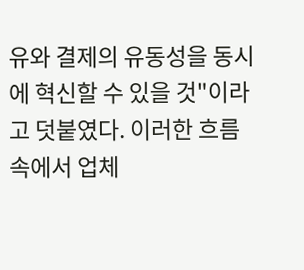유와 결제의 유동성을 동시에 혁신할 수 있을 것"이라고 덧붙였다. 이러한 흐름 속에서 업체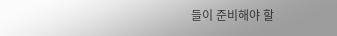들이 준비해야 할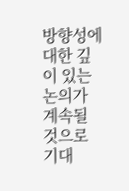방향성에 대한 깊이 있는 논의가 계속될 것으로 기대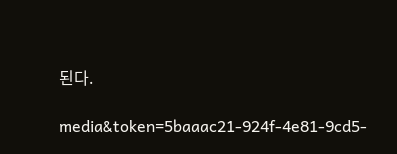된다.

media&token=5baaac21-924f-4e81-9cd5-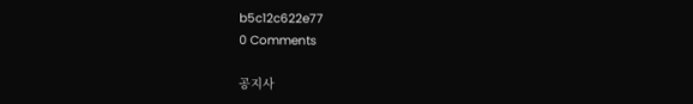b5c12c622e77
0 Comments

공지사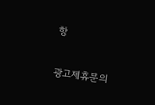항


광고제휴문의